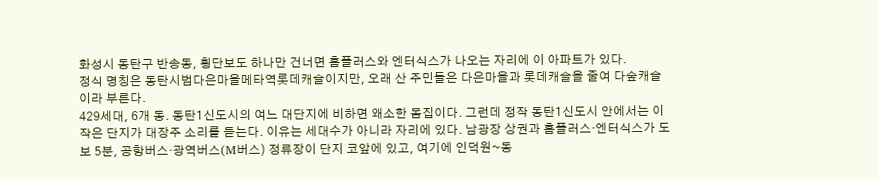화성시 동탄구 반송동, 횡단보도 하나만 건너면 홈플러스와 엔터식스가 나오는 자리에 이 아파트가 있다.
정식 명칭은 동탄시범다은마을메타역롯데캐슬이지만, 오래 산 주민들은 다은마을과 롯데캐슬을 줄여 다숲캐슬이라 부른다.
429세대, 6개 동. 동탄1신도시의 여느 대단지에 비하면 왜소한 몸집이다. 그런데 정작 동탄1신도시 안에서는 이 작은 단지가 대장주 소리를 듣는다. 이유는 세대수가 아니라 자리에 있다. 남광장 상권과 홈플러스·엔터식스가 도보 5분, 공항버스·광역버스(M버스) 정류장이 단지 코앞에 있고, 여기에 인덕원~동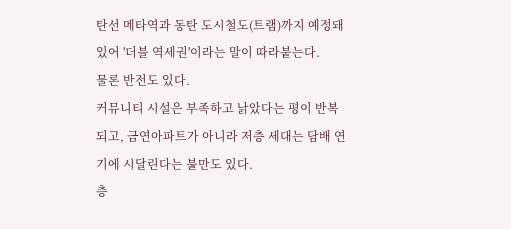탄선 메타역과 동탄 도시철도(트램)까지 예정돼 있어 '더블 역세권'이라는 말이 따라붙는다.
물론 반전도 있다.
커뮤니티 시설은 부족하고 낡았다는 평이 반복되고, 금연아파트가 아니라 저층 세대는 담배 연기에 시달린다는 불만도 있다.
층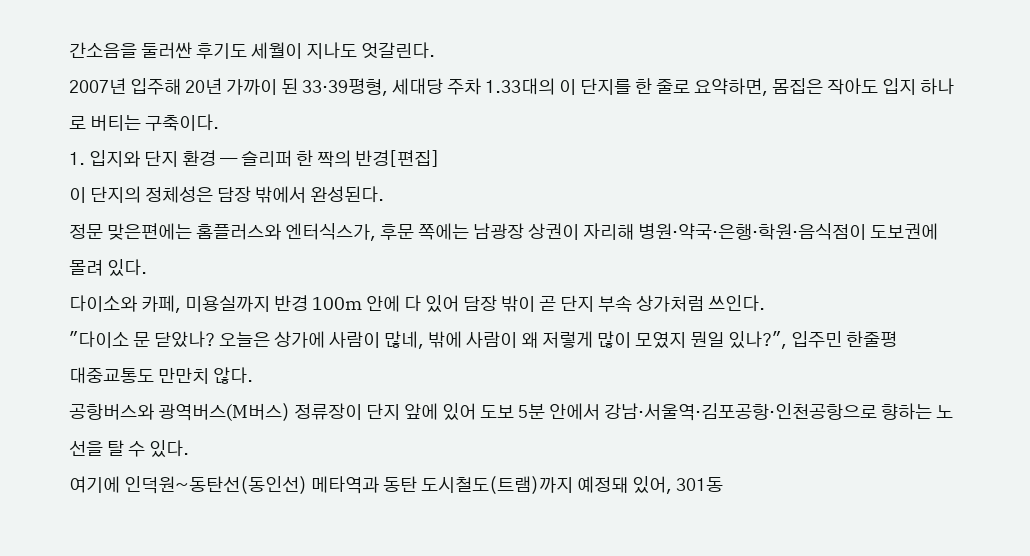간소음을 둘러싼 후기도 세월이 지나도 엇갈린다.
2007년 입주해 20년 가까이 된 33·39평형, 세대당 주차 1.33대의 이 단지를 한 줄로 요약하면, 몸집은 작아도 입지 하나로 버티는 구축이다.
1. 입지와 단지 환경 — 슬리퍼 한 짝의 반경[편집]
이 단지의 정체성은 담장 밖에서 완성된다.
정문 맞은편에는 홈플러스와 엔터식스가, 후문 쪽에는 남광장 상권이 자리해 병원·약국·은행·학원·음식점이 도보권에 몰려 있다.
다이소와 카페, 미용실까지 반경 100m 안에 다 있어 담장 밖이 곧 단지 부속 상가처럼 쓰인다.
"다이소 문 닫았나? 오늘은 상가에 사람이 많네, 밖에 사람이 왜 저렇게 많이 모였지 뭔일 있나?", 입주민 한줄평
대중교통도 만만치 않다.
공항버스와 광역버스(M버스) 정류장이 단지 앞에 있어 도보 5분 안에서 강남·서울역·김포공항·인천공항으로 향하는 노선을 탈 수 있다.
여기에 인덕원~동탄선(동인선) 메타역과 동탄 도시철도(트램)까지 예정돼 있어, 301동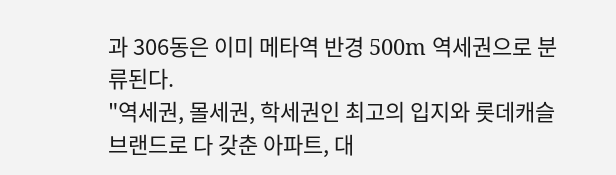과 306동은 이미 메타역 반경 500m 역세권으로 분류된다.
"역세권, 몰세권, 학세권인 최고의 입지와 롯데캐슬 브랜드로 다 갖춘 아파트, 대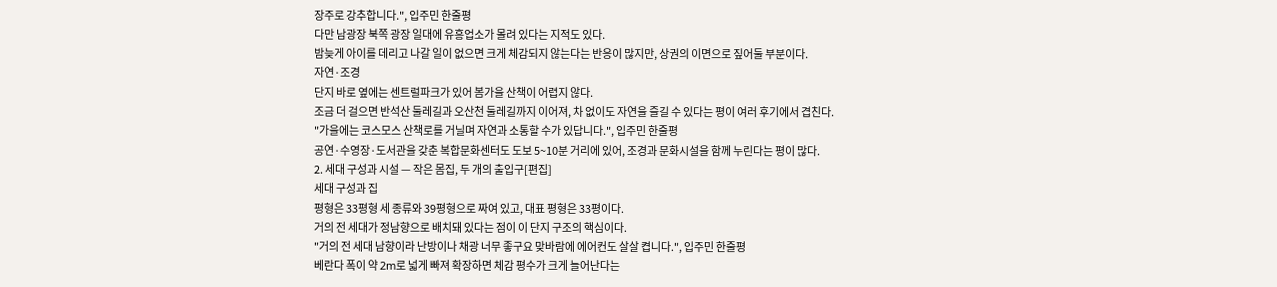장주로 강추합니다.", 입주민 한줄평
다만 남광장 북쪽 광장 일대에 유흥업소가 몰려 있다는 지적도 있다.
밤늦게 아이를 데리고 나갈 일이 없으면 크게 체감되지 않는다는 반응이 많지만, 상권의 이면으로 짚어둘 부분이다.
자연·조경
단지 바로 옆에는 센트럴파크가 있어 봄가을 산책이 어렵지 않다.
조금 더 걸으면 반석산 둘레길과 오산천 둘레길까지 이어져, 차 없이도 자연을 즐길 수 있다는 평이 여러 후기에서 겹친다.
"가을에는 코스모스 산책로를 거닐며 자연과 소통할 수가 있답니다.", 입주민 한줄평
공연·수영장·도서관을 갖춘 복합문화센터도 도보 5~10분 거리에 있어, 조경과 문화시설을 함께 누린다는 평이 많다.
2. 세대 구성과 시설 — 작은 몸집, 두 개의 출입구[편집]
세대 구성과 집
평형은 33평형 세 종류와 39평형으로 짜여 있고, 대표 평형은 33평이다.
거의 전 세대가 정남향으로 배치돼 있다는 점이 이 단지 구조의 핵심이다.
"거의 전 세대 남향이라 난방이나 채광 너무 좋구요 맞바람에 에어컨도 살살 켭니다.", 입주민 한줄평
베란다 폭이 약 2m로 넓게 빠져 확장하면 체감 평수가 크게 늘어난다는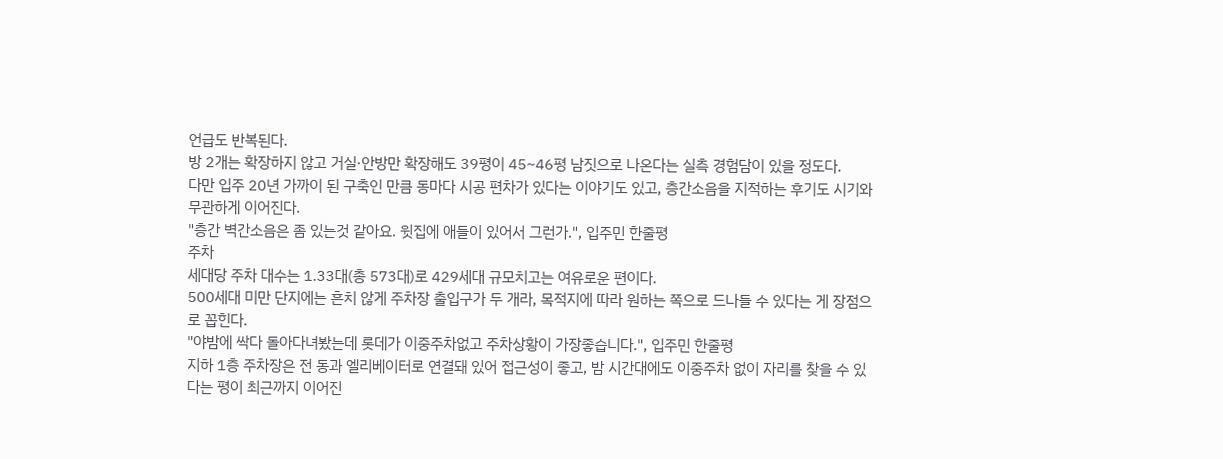언급도 반복된다.
방 2개는 확장하지 않고 거실·안방만 확장해도 39평이 45~46평 남짓으로 나온다는 실측 경험담이 있을 정도다.
다만 입주 20년 가까이 된 구축인 만큼 동마다 시공 편차가 있다는 이야기도 있고, 층간소음을 지적하는 후기도 시기와 무관하게 이어진다.
"층간 벽간소음은 좀 있는것 같아요. 윗집에 애들이 있어서 그런가.", 입주민 한줄평
주차
세대당 주차 대수는 1.33대(총 573대)로 429세대 규모치고는 여유로운 편이다.
500세대 미만 단지에는 흔치 않게 주차장 출입구가 두 개라, 목적지에 따라 원하는 쪽으로 드나들 수 있다는 게 장점으로 꼽힌다.
"야밤에 싹다 돌아다녀봤는데 롯데가 이중주차없고 주차상황이 가장좋습니다.", 입주민 한줄평
지하 1층 주차장은 전 동과 엘리베이터로 연결돼 있어 접근성이 좋고, 밤 시간대에도 이중주차 없이 자리를 찾을 수 있다는 평이 최근까지 이어진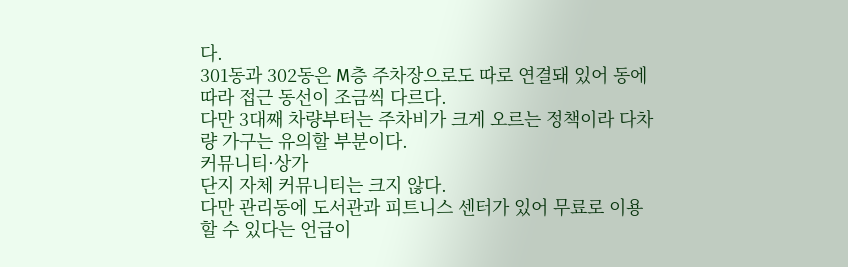다.
301동과 302동은 M층 주차장으로도 따로 연결돼 있어 동에 따라 접근 동선이 조금씩 다르다.
다만 3대째 차량부터는 주차비가 크게 오르는 정책이라 다차량 가구는 유의할 부분이다.
커뮤니티·상가
단지 자체 커뮤니티는 크지 않다.
다만 관리동에 도서관과 피트니스 센터가 있어 무료로 이용할 수 있다는 언급이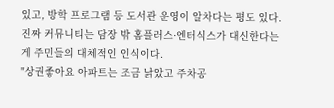있고, 방학 프로그램 등 도서관 운영이 알차다는 평도 있다.
진짜 커뮤니티는 담장 밖 홈플러스·엔터식스가 대신한다는 게 주민들의 대체적인 인식이다.
"상권좋아요 아파트는 조금 낡았고 주차공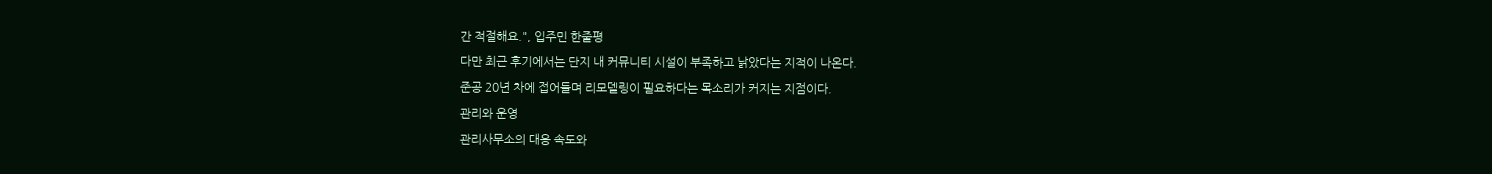간 적절해요.", 입주민 한줄평
다만 최근 후기에서는 단지 내 커뮤니티 시설이 부족하고 낡았다는 지적이 나온다.
준공 20년 차에 접어들며 리모델링이 필요하다는 목소리가 커지는 지점이다.
관리와 운영
관리사무소의 대응 속도와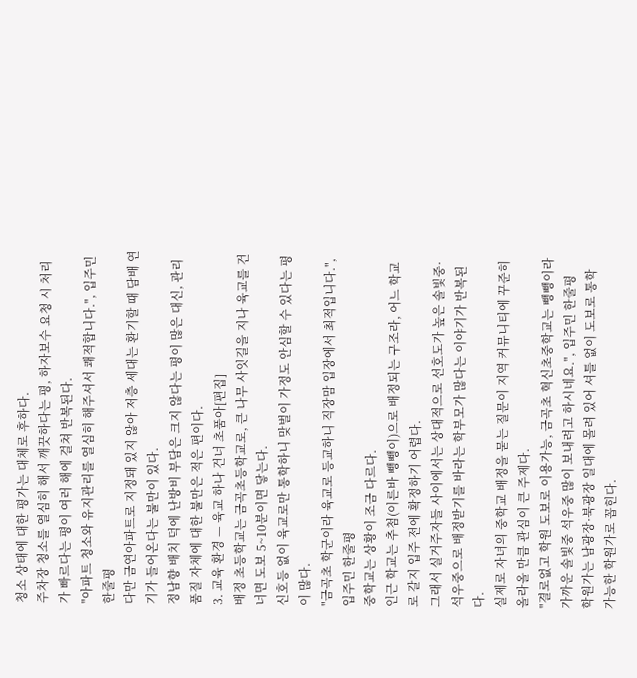청소 상태에 대한 평가는 대체로 후하다.
주차장 청소를 열심히 해서 깨끗하다는 평, 하자보수 요청 시 처리가 빠르다는 평이 여러 해에 걸쳐 반복된다.
"아파트 청소와 유지관리를 열심히 해주셔서 쾌적합니다.", 입주민 한줄평
다만 금연아파트로 지정돼 있지 않아 저층 세대는 환기할 때 담배 연기가 들어온다는 불만이 있다.
정남향 배치 덕에 난방비 부담은 크지 않다는 평이 많은 대신, 관리 품질 자체에 대한 불만은 적은 편이다.
3. 교육 환경 — 육교 하나 건너 초품아[편집]
배정 초등학교는 금곡초등학교로, 큰 나무 사잇길을 지나 육교를 건너면 도보 5~10분이면 닿는다.
신호등 없이 육교로만 통학하니 맞벌이 가정도 안심할 수 있다는 평이 많다.
"금곡초 학군이라 육교로 등교하니 직장맘 입장에서 최적입니다.", 입주민 한줄평
중학교는 상황이 조금 다르다.
인근 학교는 추첨(이른바 뺑뺑이)으로 배정되는 구조라, 어느 학교로 갈지 입주 전에 확정하기 어렵다.
그래서 실거주자들 사이에서는 상대적으로 선호도가 높은 솔빛중·석우중으로 배정받기를 바라는 학부모가 많다는 이야기가 반복된다.
실제로 자녀의 중학교 배정을 묻는 질문이 지역 커뮤니티에 꾸준히 올라올 만큼 관심이 큰 주제다.
"결로없고 학원 도보로 이용가능, 금곡초 혁신초중학교는 뺑뺑이라 가까운 솔빛중 석우중 많이 보내려고 하시네요.", 입주민 한줄평
학원가는 남광장·북광장 일대에 몰려 있어 셔틀 없이 도보로 통학 가능한 학원가로 꼽힌다.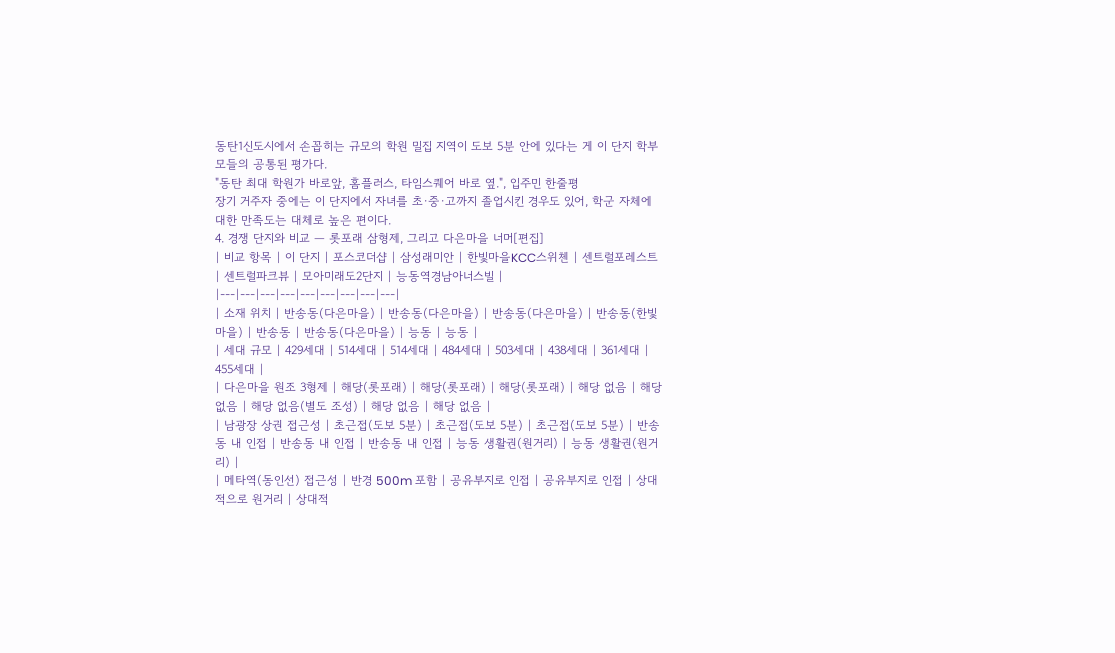동탄1신도시에서 손꼽히는 규모의 학원 밀집 지역이 도보 5분 안에 있다는 게 이 단지 학부모들의 공통된 평가다.
"동탄 최대 학원가 바로앞, 홈플러스, 타임스퀘어 바로 옆.", 입주민 한줄평
장기 거주자 중에는 이 단지에서 자녀를 초·중·고까지 졸업시킨 경우도 있어, 학군 자체에 대한 만족도는 대체로 높은 편이다.
4. 경쟁 단지와 비교 — 롯포래 삼형제, 그리고 다은마을 너머[편집]
| 비교 항목 | 이 단지 | 포스코더샵 | 삼성래미안 | 한빛마을KCC스위첸 | 센트럴포레스트 | 센트럴파크뷰 | 모아미래도2단지 | 능동역경남아너스빌 |
|---|---|---|---|---|---|---|---|---|
| 소재 위치 | 반송동(다은마을) | 반송동(다은마을) | 반송동(다은마을) | 반송동(한빛마을) | 반송동 | 반송동(다은마을) | 능동 | 능동 |
| 세대 규모 | 429세대 | 514세대 | 514세대 | 484세대 | 503세대 | 438세대 | 361세대 | 455세대 |
| 다은마을 원조 3형제 | 해당(롯포래) | 해당(롯포래) | 해당(롯포래) | 해당 없음 | 해당 없음 | 해당 없음(별도 조성) | 해당 없음 | 해당 없음 |
| 남광장 상권 접근성 | 초근접(도보 5분) | 초근접(도보 5분) | 초근접(도보 5분) | 반송동 내 인접 | 반송동 내 인접 | 반송동 내 인접 | 능동 생활권(원거리) | 능동 생활권(원거리) |
| 메타역(동인선) 접근성 | 반경 500m 포함 | 공유부지로 인접 | 공유부지로 인접 | 상대적으로 원거리 | 상대적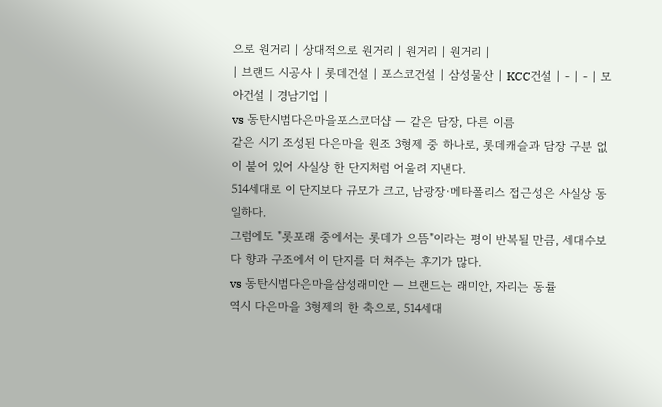으로 원거리 | 상대적으로 원거리 | 원거리 | 원거리 |
| 브랜드 시공사 | 롯데건설 | 포스코건설 | 삼성물산 | KCC건설 | - | - | 모아건설 | 경남기업 |
vs 동탄시범다은마을포스코더샵 — 같은 담장, 다른 이름
같은 시기 조성된 다은마을 원조 3형제 중 하나로, 롯데캐슬과 담장 구분 없이 붙어 있어 사실상 한 단지처럼 어울려 지낸다.
514세대로 이 단지보다 규모가 크고, 남광장·메타폴리스 접근성은 사실상 동일하다.
그럼에도 "롯포래 중에서는 롯데가 으뜸"이라는 평이 반복될 만큼, 세대수보다 향과 구조에서 이 단지를 더 쳐주는 후기가 많다.
vs 동탄시범다은마을삼성래미안 — 브랜드는 래미안, 자리는 동률
역시 다은마을 3형제의 한 축으로, 514세대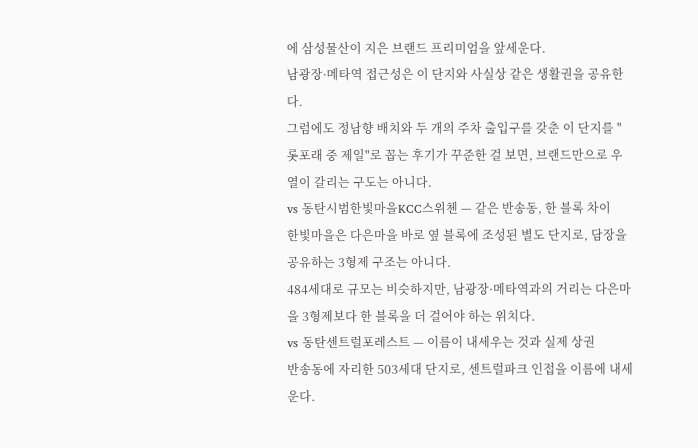에 삼성물산이 지은 브랜드 프리미엄을 앞세운다.
남광장·메타역 접근성은 이 단지와 사실상 같은 생활권을 공유한다.
그럼에도 정남향 배치와 두 개의 주차 출입구를 갖춘 이 단지를 "롯포래 중 제일"로 꼽는 후기가 꾸준한 걸 보면, 브랜드만으로 우열이 갈리는 구도는 아니다.
vs 동탄시범한빛마을KCC스위첸 — 같은 반송동, 한 블록 차이
한빛마을은 다은마을 바로 옆 블록에 조성된 별도 단지로, 담장을 공유하는 3형제 구조는 아니다.
484세대로 규모는 비슷하지만, 남광장·메타역과의 거리는 다은마을 3형제보다 한 블록을 더 걸어야 하는 위치다.
vs 동탄센트럴포레스트 — 이름이 내세우는 것과 실제 상권
반송동에 자리한 503세대 단지로, 센트럴파크 인접을 이름에 내세운다.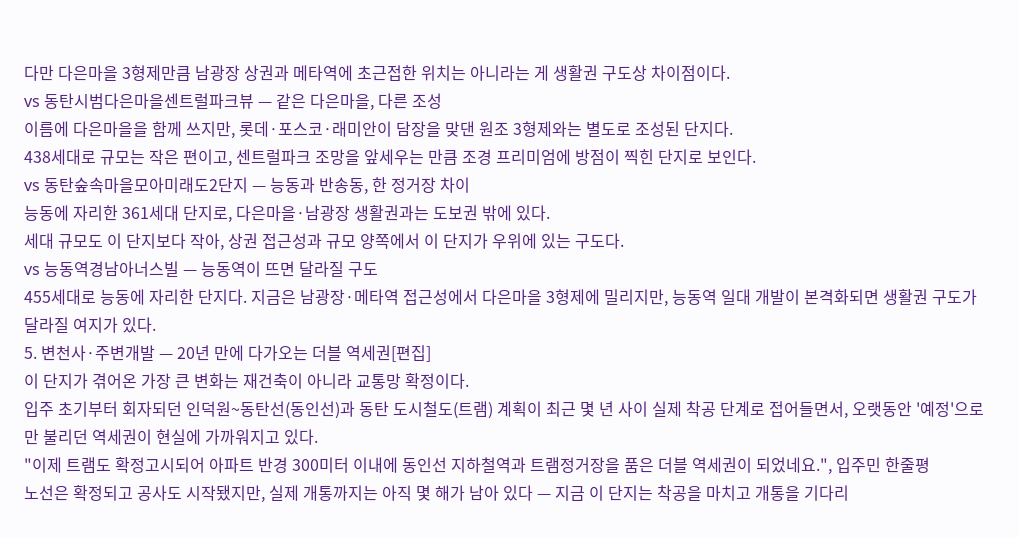다만 다은마을 3형제만큼 남광장 상권과 메타역에 초근접한 위치는 아니라는 게 생활권 구도상 차이점이다.
vs 동탄시범다은마을센트럴파크뷰 — 같은 다은마을, 다른 조성
이름에 다은마을을 함께 쓰지만, 롯데·포스코·래미안이 담장을 맞댄 원조 3형제와는 별도로 조성된 단지다.
438세대로 규모는 작은 편이고, 센트럴파크 조망을 앞세우는 만큼 조경 프리미엄에 방점이 찍힌 단지로 보인다.
vs 동탄숲속마을모아미래도2단지 — 능동과 반송동, 한 정거장 차이
능동에 자리한 361세대 단지로, 다은마을·남광장 생활권과는 도보권 밖에 있다.
세대 규모도 이 단지보다 작아, 상권 접근성과 규모 양쪽에서 이 단지가 우위에 있는 구도다.
vs 능동역경남아너스빌 — 능동역이 뜨면 달라질 구도
455세대로 능동에 자리한 단지다. 지금은 남광장·메타역 접근성에서 다은마을 3형제에 밀리지만, 능동역 일대 개발이 본격화되면 생활권 구도가 달라질 여지가 있다.
5. 변천사·주변개발 — 20년 만에 다가오는 더블 역세권[편집]
이 단지가 겪어온 가장 큰 변화는 재건축이 아니라 교통망 확정이다.
입주 초기부터 회자되던 인덕원~동탄선(동인선)과 동탄 도시철도(트램) 계획이 최근 몇 년 사이 실제 착공 단계로 접어들면서, 오랫동안 '예정'으로만 불리던 역세권이 현실에 가까워지고 있다.
"이제 트램도 확정고시되어 아파트 반경 300미터 이내에 동인선 지하철역과 트램정거장을 품은 더블 역세권이 되었네요.", 입주민 한줄평
노선은 확정되고 공사도 시작됐지만, 실제 개통까지는 아직 몇 해가 남아 있다 — 지금 이 단지는 착공을 마치고 개통을 기다리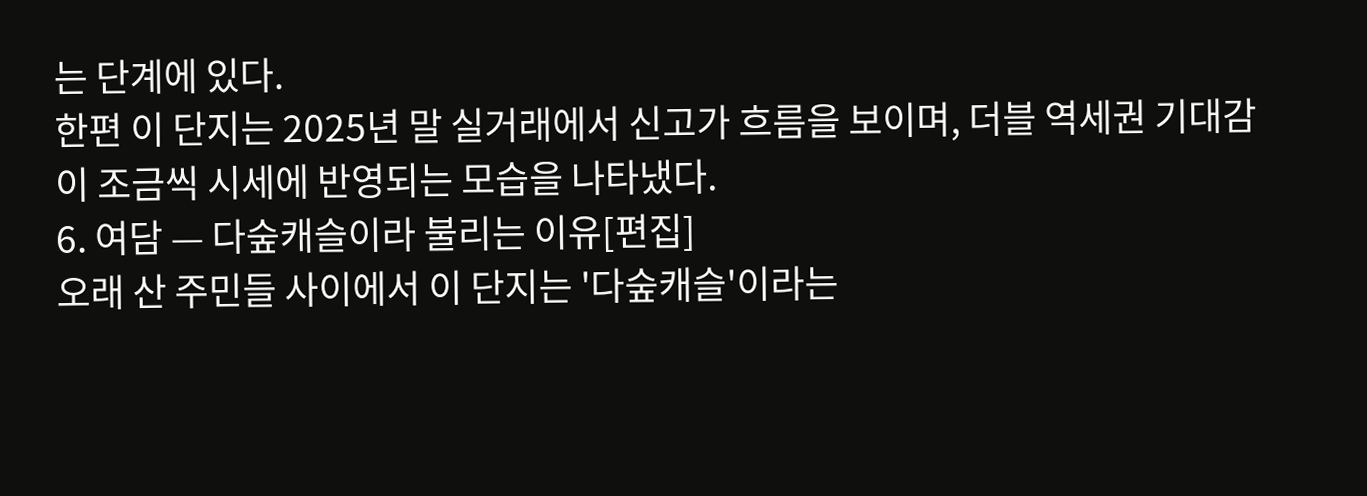는 단계에 있다.
한편 이 단지는 2025년 말 실거래에서 신고가 흐름을 보이며, 더블 역세권 기대감이 조금씩 시세에 반영되는 모습을 나타냈다.
6. 여담 — 다숲캐슬이라 불리는 이유[편집]
오래 산 주민들 사이에서 이 단지는 '다숲캐슬'이라는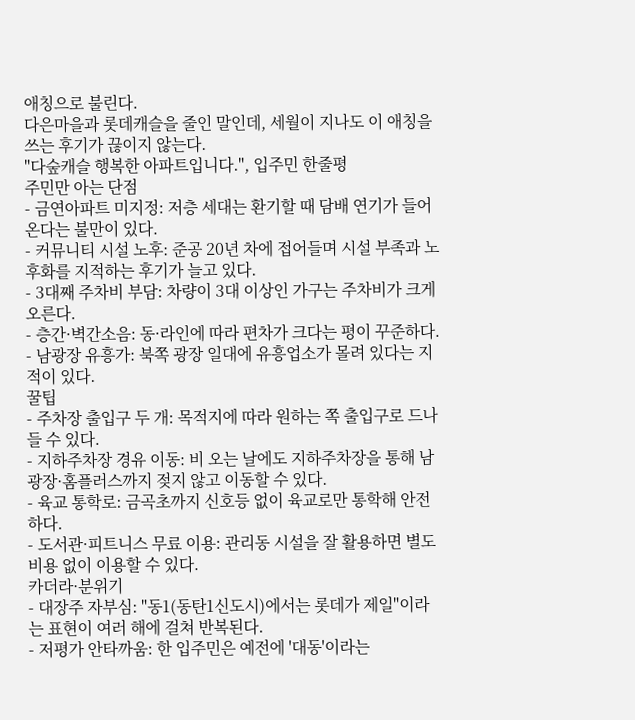애칭으로 불린다.
다은마을과 롯데캐슬을 줄인 말인데, 세월이 지나도 이 애칭을 쓰는 후기가 끊이지 않는다.
"다숲캐슬 행복한 아파트입니다.", 입주민 한줄평
주민만 아는 단점
- 금연아파트 미지정: 저층 세대는 환기할 때 담배 연기가 들어온다는 불만이 있다.
- 커뮤니티 시설 노후: 준공 20년 차에 접어들며 시설 부족과 노후화를 지적하는 후기가 늘고 있다.
- 3대째 주차비 부담: 차량이 3대 이상인 가구는 주차비가 크게 오른다.
- 층간·벽간소음: 동·라인에 따라 편차가 크다는 평이 꾸준하다.
- 남광장 유흥가: 북쪽 광장 일대에 유흥업소가 몰려 있다는 지적이 있다.
꿀팁
- 주차장 출입구 두 개: 목적지에 따라 원하는 쪽 출입구로 드나들 수 있다.
- 지하주차장 경유 이동: 비 오는 날에도 지하주차장을 통해 남광장·홈플러스까지 젖지 않고 이동할 수 있다.
- 육교 통학로: 금곡초까지 신호등 없이 육교로만 통학해 안전하다.
- 도서관·피트니스 무료 이용: 관리동 시설을 잘 활용하면 별도 비용 없이 이용할 수 있다.
카더라·분위기
- 대장주 자부심: "동1(동탄1신도시)에서는 롯데가 제일"이라는 표현이 여러 해에 걸쳐 반복된다.
- 저평가 안타까움: 한 입주민은 예전에 '대동'이라는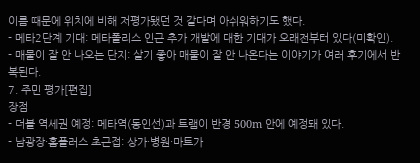이름 때문에 위치에 비해 저평가됐던 것 같다며 아쉬워하기도 했다.
- 메타2단계 기대: 메타폴리스 인근 추가 개발에 대한 기대가 오래전부터 있다(미확인).
- 매물이 잘 안 나오는 단지: 살기 좋아 매물이 잘 안 나온다는 이야기가 여러 후기에서 반복된다.
7. 주민 평가[편집]
장점
- 더블 역세권 예정: 메타역(동인선)과 트램이 반경 500m 안에 예정돼 있다.
- 남광장·홈플러스 초근접: 상가·병원·마트가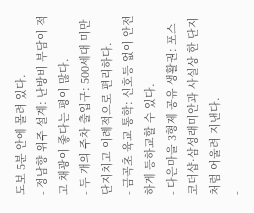도보 5분 안에 몰려 있다.
- 정남향 위주 설계: 난방비 부담이 적고 채광이 좋다는 평이 많다.
- 두 개의 주차 출입구: 500세대 미만 단지치고 이례적으로 편리하다.
- 금곡초 육교 통학: 신호등 없이 안전하게 등하교할 수 있다.
- 다은마을 3형제 공유 생활권: 포스코더샵·삼성래미안과 사실상 한 단지처럼 어울려 지낸다.
-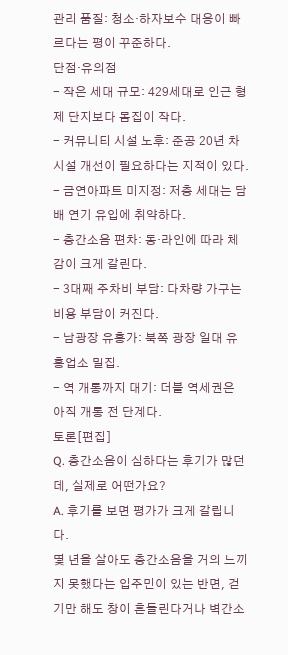관리 품질: 청소·하자보수 대응이 빠르다는 평이 꾸준하다.
단점·유의점
- 작은 세대 규모: 429세대로 인근 형제 단지보다 몸집이 작다.
- 커뮤니티 시설 노후: 준공 20년 차 시설 개선이 필요하다는 지적이 있다.
- 금연아파트 미지정: 저층 세대는 담배 연기 유입에 취약하다.
- 층간소음 편차: 동·라인에 따라 체감이 크게 갈린다.
- 3대째 주차비 부담: 다차량 가구는 비용 부담이 커진다.
- 남광장 유흥가: 북쪽 광장 일대 유흥업소 밀집.
- 역 개통까지 대기: 더블 역세권은 아직 개통 전 단계다.
토론[편집]
Q. 층간소음이 심하다는 후기가 많던데, 실제로 어떤가요?
A. 후기를 보면 평가가 크게 갈립니다.
몇 년을 살아도 층간소음을 거의 느끼지 못했다는 입주민이 있는 반면, 걷기만 해도 창이 흔들린다거나 벽간소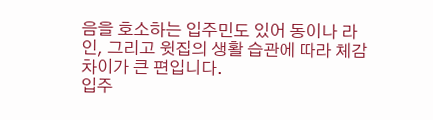음을 호소하는 입주민도 있어 동이나 라인, 그리고 윗집의 생활 습관에 따라 체감 차이가 큰 편입니다.
입주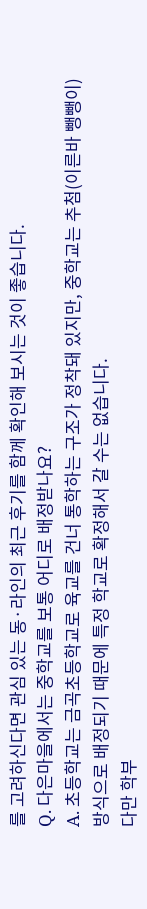를 고려하신다면 관심 있는 동·라인의 최근 후기를 함께 확인해 보시는 것이 좋습니다.
Q. 다은마을에서는 중학교를 보통 어디로 배정받나요?
A. 초등학교는 금곡초등학교로 육교를 건너 통학하는 구조가 정착돼 있지만, 중학교는 추첨(이른바 뺑뺑이) 방식으로 배정되기 때문에 특정 학교로 확정해서 갈 수는 없습니다.
다만 학부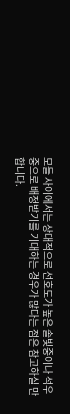모들 사이에서는 상대적으로 선호도가 높은 솔빛중이나 석우중으로 배정받기를 기대하는 경우가 많다는 점은 참고하실 만합니다.